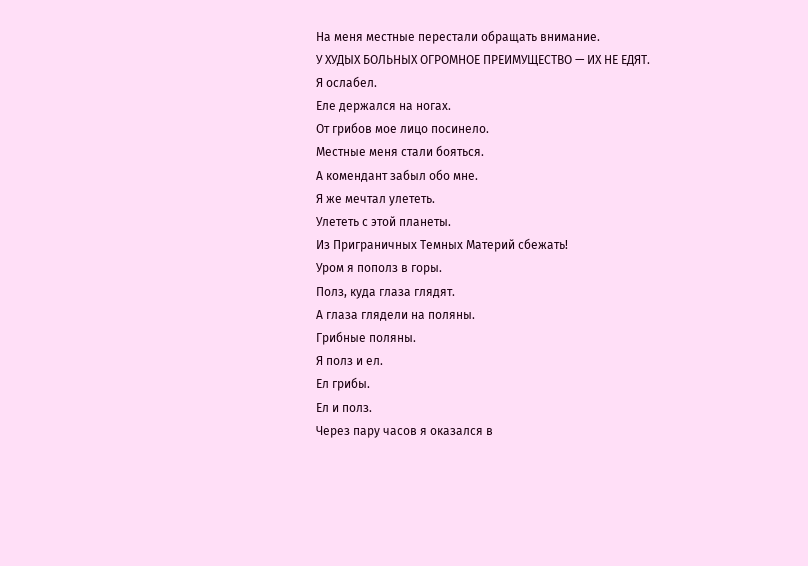На меня местные перестали обращать внимание.
У ХУДЫХ БОЛЬНЫХ ОГРОМНОЕ ПРЕИМУЩЕСТВО — ИХ НЕ ЕДЯТ.
Я ослабел.
Еле держался на ногах.
От грибов мое лицо посинело.
Местные меня стали бояться.
А комендант забыл обо мне.
Я же мечтал улететь.
Улететь с этой планеты.
Из Приграничных Темных Материй сбежать!
Уром я пополз в горы.
Полз, куда глаза глядят.
А глаза глядели на поляны.
Грибные поляны.
Я полз и ел.
Ел грибы.
Ел и полз.
Через пару часов я оказался в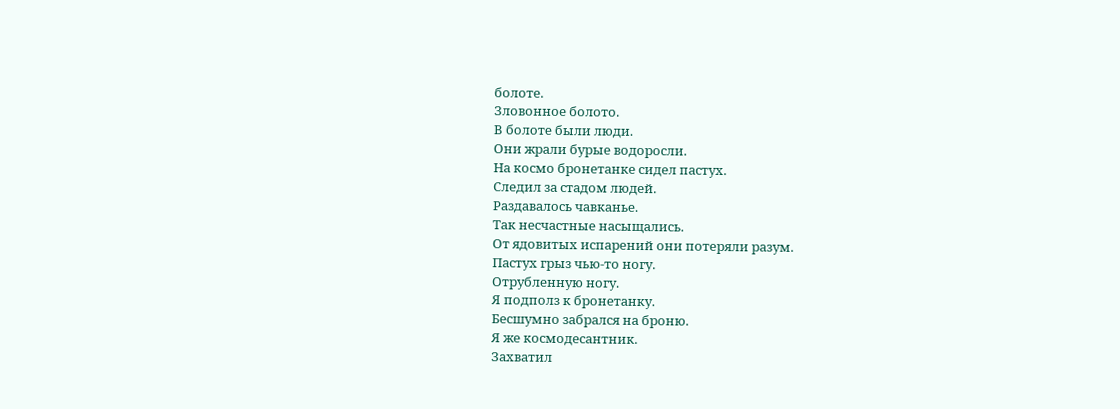болоте.
Зловонное болото.
В болоте были люди.
Они жрали бурые водоросли.
На космо бронетанке сидел пастух.
Следил за стадом людей.
Раздавалось чавканье.
Так несчастные насыщались.
От ядовитых испарений они потеряли разум.
Пастух грыз чью-то ногу.
Отрубленную ногу.
Я подполз к бронетанку.
Бесшумно забрался на броню.
Я же космодесантник.
Захватил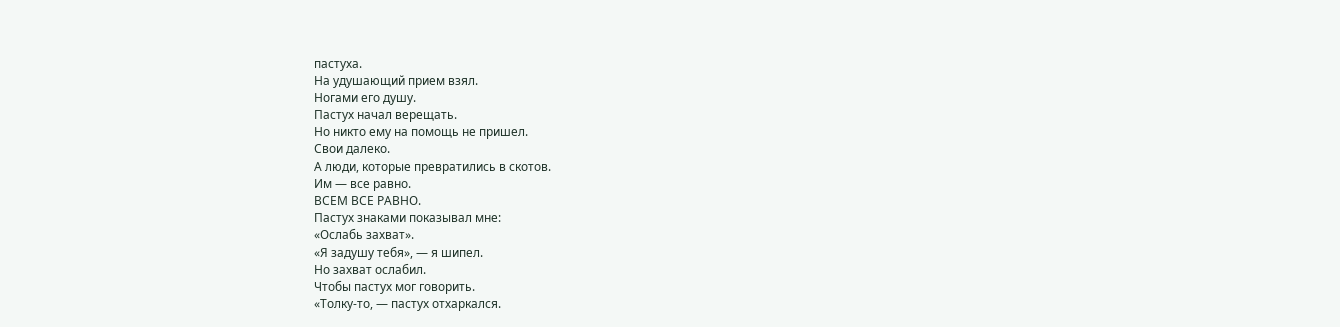пастуха.
На удушающий прием взял.
Ногами его душу.
Пастух начал верещать.
Но никто ему на помощь не пришел.
Свои далеко.
А люди, которые превратились в скотов.
Им — все равно.
ВСЕМ ВСЕ РАВНО.
Пастух знаками показывал мне:
«Ослабь захват».
«Я задушу тебя», — я шипел.
Но захват ослабил.
Чтобы пастух мог говорить.
«Толку-то, — пастух отхаркался.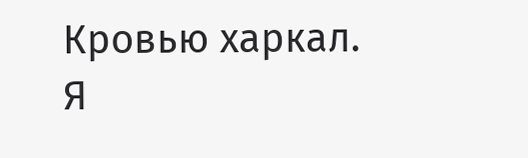Кровью харкал.
Я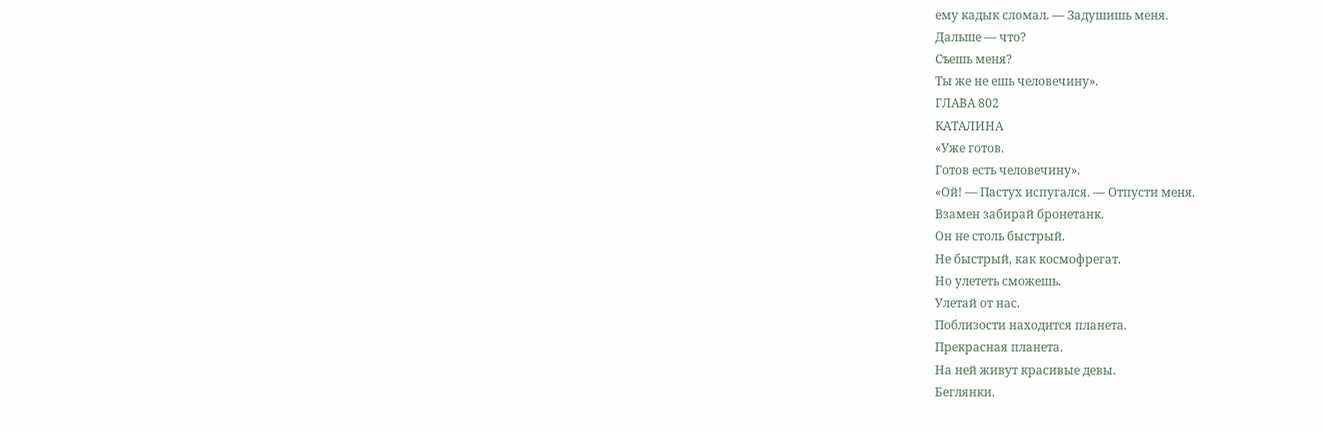ему кадык сломал. — Задушишь меня.
Дальше — что?
Съешь меня?
Ты же не ешь человечину».
ГЛАВА 802
КАТАЛИНА
«Уже готов.
Готов есть человечину».
«Ой! — Пастух испугался. — Отпусти меня.
Взамен забирай бронетанк.
Он не столь быстрый.
Не быстрый, как космофрегат.
Но улететь сможешь.
Улетай от нас.
Поблизости находится планета.
Прекрасная планета.
На ней живут красивые девы.
Беглянки.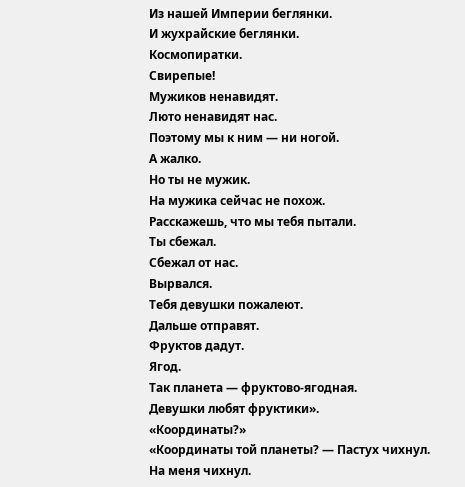Из нашей Империи беглянки.
И жухрайские беглянки.
Космопиратки.
Свирепые!
Мужиков ненавидят.
Люто ненавидят нас.
Поэтому мы к ним — ни ногой.
А жалко.
Но ты не мужик.
На мужика сейчас не похож.
Расскажешь, что мы тебя пытали.
Ты сбежал.
Сбежал от нас.
Вырвался.
Тебя девушки пожалеют.
Дальше отправят.
Фруктов дадут.
Ягод.
Так планета — фруктово-ягодная.
Девушки любят фруктики».
«Координаты?»
«Координаты той планеты? — Пастух чихнул.
На меня чихнул.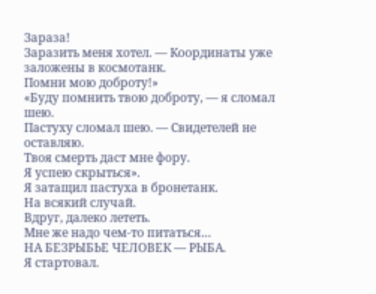Зараза!
Заразить меня хотел. — Координаты уже заложены в космотанк.
Помни мою доброту!»
«Буду помнить твою доброту, — я сломал шею.
Пастуху сломал шею. — Свидетелей не оставляю.
Твоя смерть даст мне фору.
Я успею скрыться».
Я затащил пастуха в бронетанк.
На всякий случай.
Вдруг, далеко лететь.
Мне же надо чем-то питаться…
НА БЕЗРЫБЬЕ ЧЕЛОВЕК — РЫБА.
Я стартовал.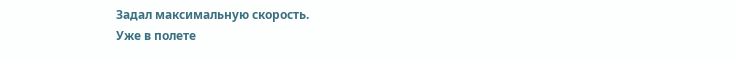Задал максимальную скорость.
Уже в полете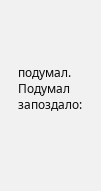подумал.
Подумал запоздало: